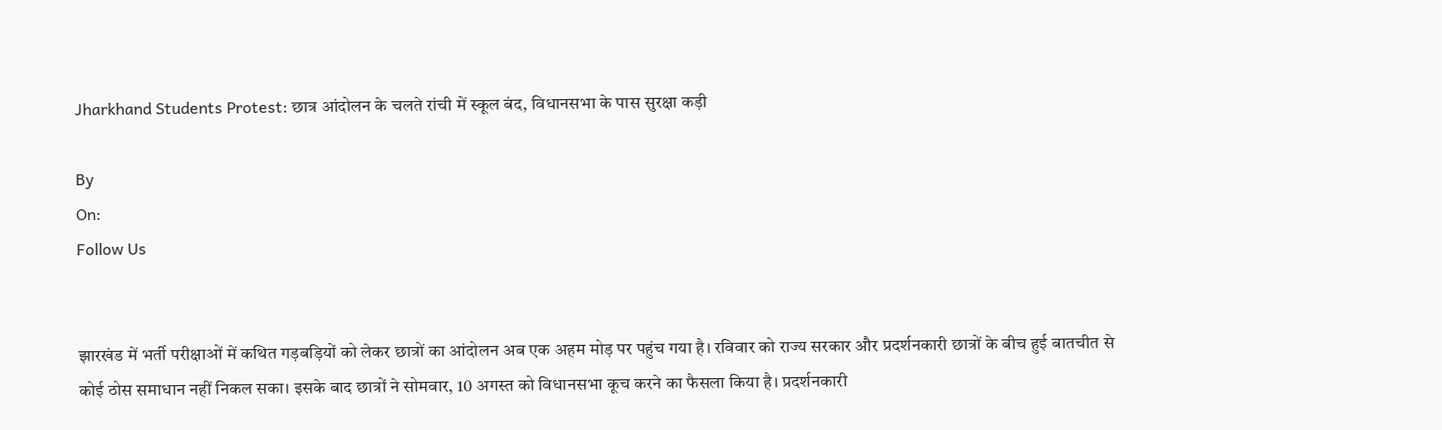Jharkhand Students Protest: छात्र आंदोलन के चलते रांची में स्कूल बंद, विधानसभा के पास सुरक्षा कड़ी

By
On:
Follow Us


झारखंड में भर्ती परीक्षाओं में कथित गड़बड़ियों को लेकर छात्रों का आंदोलन अब एक अहम मोड़ पर पहुंच गया है। रविवार को राज्य सरकार और प्रदर्शनकारी छात्रों के बीच हुई बातचीत से कोई ठोस समाधान नहीं निकल सका। इसके बाद छात्रों ने सोमवार, 10 अगस्त को विधानसभा कूच करने का फैसला किया है। प्रदर्शनकारी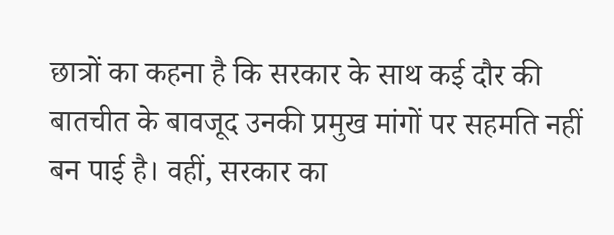छात्रों का कहना है कि सरकार के साथ कई दौर की बातचीत के बावजूद उनकी प्रमुख मांगों पर सहमति नहीं बन पाई है। वहीं, सरकार का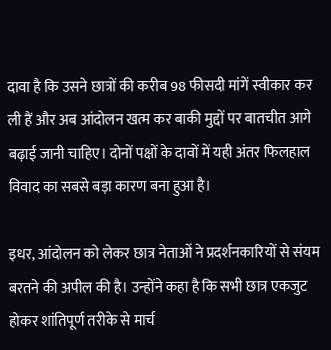दावा है कि उसने छात्रों की करीब 98 फीसदी मांगें स्वीकार कर ली हैं और अब आंदोलन खत्म कर बाकी मुद्दों पर बातचीत आगे बढ़ाई जानी चाहिए। दोनों पक्षों के दावों में यही अंतर फिलहाल विवाद का सबसे बड़ा कारण बना हुआ है।

इधर, आंदोलन को लेकर छात्र नेताओं ने प्रदर्शनकारियों से संयम बरतने की अपील की है। उन्होंने कहा है कि सभी छात्र एकजुट होकर शांतिपूर्ण तरीके से मार्च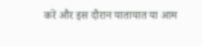करें और इस दौरान यातायात या आम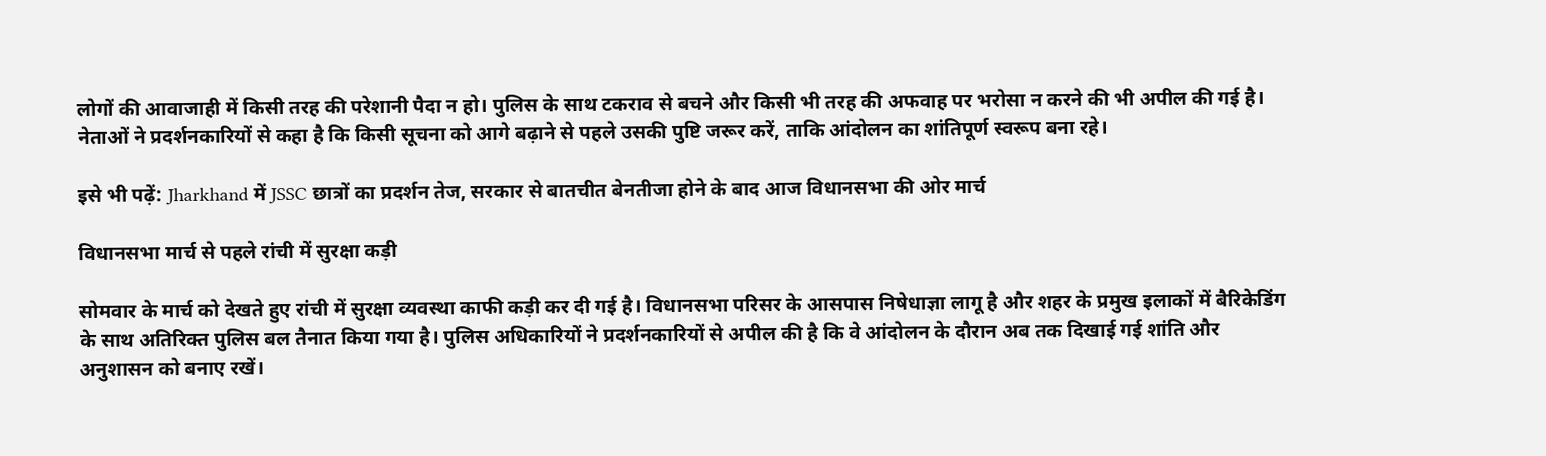लोगों की आवाजाही में किसी तरह की परेशानी पैदा न हो। पुलिस के साथ टकराव से बचने और किसी भी तरह की अफवाह पर भरोसा न करने की भी अपील की गई है। नेताओं ने प्रदर्शनकारियों से कहा है कि किसी सूचना को आगे बढ़ाने से पहले उसकी पुष्टि जरूर करें, ताकि आंदोलन का शांतिपूर्ण स्वरूप बना रहे।

इसे भी पढ़ें: Jharkhand में JSSC छात्रों का प्रदर्शन तेज, सरकार से बातचीत बेनतीजा होने के बाद आज विधानसभा की ओर मार्च

विधानसभा मार्च से पहले रांची में सुरक्षा कड़ी

सोमवार के मार्च को देखते हुए रांची में सुरक्षा व्यवस्था काफी कड़ी कर दी गई है। विधानसभा परिसर के आसपास निषेधाज्ञा लागू है और शहर के प्रमुख इलाकों में बैरिकेडिंग के साथ अतिरिक्त पुलिस बल तैनात किया गया है। पुलिस अधिकारियों ने प्रदर्शनकारियों से अपील की है कि वे आंदोलन के दौरान अब तक दिखाई गई शांति और अनुशासन को बनाए रखें।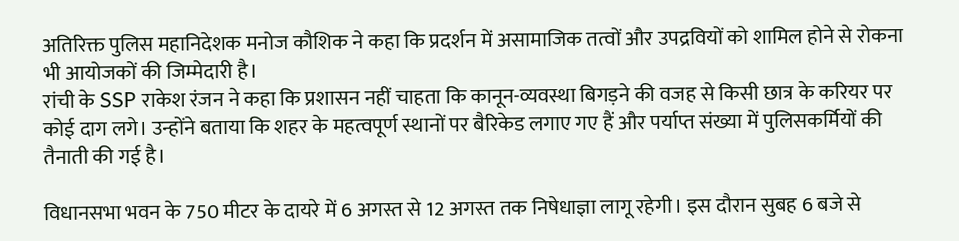अतिरिक्त पुलिस महानिदेशक मनोज कौशिक ने कहा कि प्रदर्शन में असामाजिक तत्वों और उपद्रवियों को शामिल होने से रोकना भी आयोजकों की जिम्मेदारी है।
रांची के SSP राकेश रंजन ने कहा कि प्रशासन नहीं चाहता कि कानून-व्यवस्था बिगड़ने की वजह से किसी छात्र के करियर पर कोई दाग लगे। उन्होंने बताया कि शहर के महत्वपूर्ण स्थानों पर बैरिकेड लगाए गए हैं और पर्याप्त संख्या में पुलिसकर्मियों की तैनाती की गई है।

विधानसभा भवन के 750 मीटर के दायरे में 6 अगस्त से 12 अगस्त तक निषेधाज्ञा लागू रहेगी। इस दौरान सुबह 6 बजे से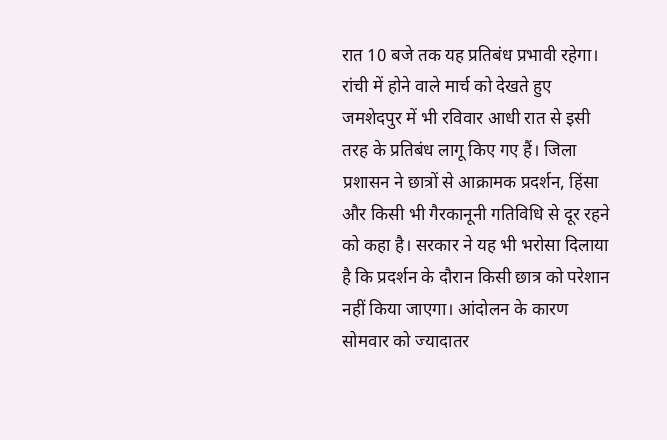रात 10 बजे तक यह प्रतिबंध प्रभावी रहेगा। रांची में होने वाले मार्च को देखते हुए जमशेदपुर में भी रविवार आधी रात से इसी तरह के प्रतिबंध लागू किए गए हैं। जिला प्रशासन ने छात्रों से आक्रामक प्रदर्शन, हिंसा और किसी भी गैरकानूनी गतिविधि से दूर रहने को कहा है। सरकार ने यह भी भरोसा दिलाया है कि प्रदर्शन के दौरान किसी छात्र को परेशान नहीं किया जाएगा। आंदोलन के कारण सोमवार को ज्यादातर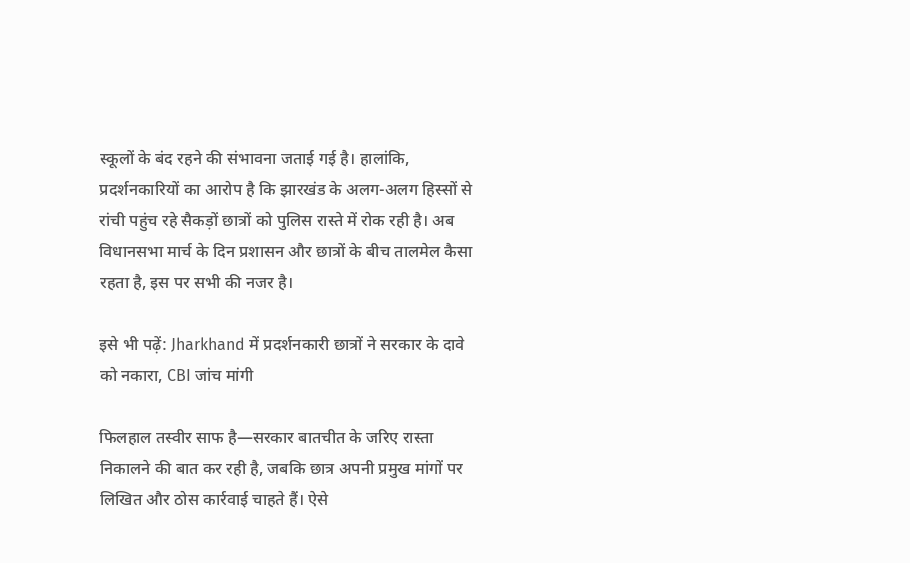स्कूलों के बंद रहने की संभावना जताई गई है। हालांकि, प्रदर्शनकारियों का आरोप है कि झारखंड के अलग-अलग हिस्सों से रांची पहुंच रहे सैकड़ों छात्रों को पुलिस रास्ते में रोक रही है। अब विधानसभा मार्च के दिन प्रशासन और छात्रों के बीच तालमेल कैसा रहता है, इस पर सभी की नजर है।

इसे भी पढ़ें: Jharkhand में प्रदर्शनकारी छात्रों ने सरकार के दावे को नकारा, CBI जांच मांगी

फिलहाल तस्वीर साफ है—सरकार बातचीत के जरिए रास्ता निकालने की बात कर रही है, जबकि छात्र अपनी प्रमुख मांगों पर लिखित और ठोस कार्रवाई चाहते हैं। ऐसे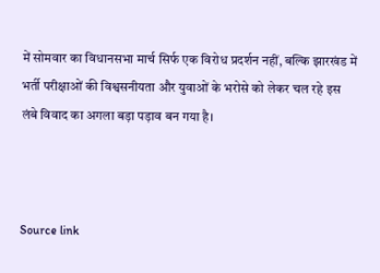में सोमवार का विधानसभा मार्च सिर्फ एक विरोध प्रदर्शन नहीं, बल्कि झारखंड में भर्ती परीक्षाओं की विश्वसनीयता और युवाओं के भरोसे को लेकर चल रहे इस लंबे विवाद का अगला बड़ा पड़ाव बन गया है।



Source link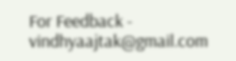For Feedback - vindhyaajtak@gmail.com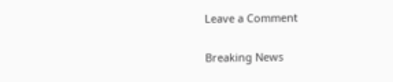Leave a Comment

Breaking News